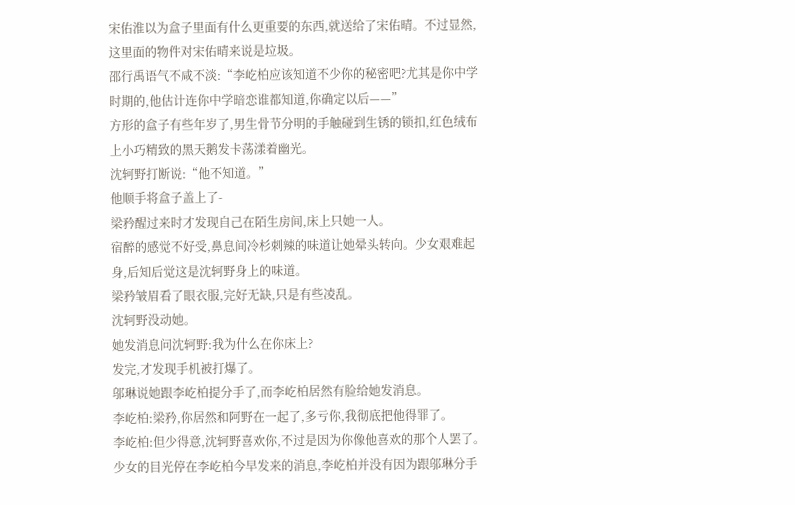宋佑淮以为盒子里面有什么更重要的东西,就送给了宋佑晴。不过显然,这里面的物件对宋佑晴来说是垃圾。
邵行禹语气不咸不淡:“李屹柏应该知道不少你的秘密吧?尤其是你中学时期的,他估计连你中学暗恋谁都知道,你确定以后——”
方形的盒子有些年岁了,男生骨节分明的手触碰到生锈的锁扣,红色绒布上小巧精致的黑天鹅发卡荡漾着幽光。
沈轲野打断说:“他不知道。”
他顺手将盒子盖上了-
梁矜醒过来时才发现自己在陌生房间,床上只她一人。
宿醉的感觉不好受,鼻息间冷杉刺辣的味道让她晕头转向。少女艰难起身,后知后觉这是沈轲野身上的味道。
梁矜皱眉看了眼衣服,完好无缺,只是有些凌乱。
沈轲野没动她。
她发消息问沈轲野:我为什么在你床上?
发完,才发现手机被打爆了。
邬琳说她跟李屹柏提分手了,而李屹柏居然有脸给她发消息。
李屹柏:梁矜,你居然和阿野在一起了,多亏你,我彻底把他得罪了。
李屹柏:但少得意,沈轲野喜欢你,不过是因为你像他喜欢的那个人罢了。
少女的目光停在李屹柏今早发来的消息,李屹柏并没有因为跟邬琳分手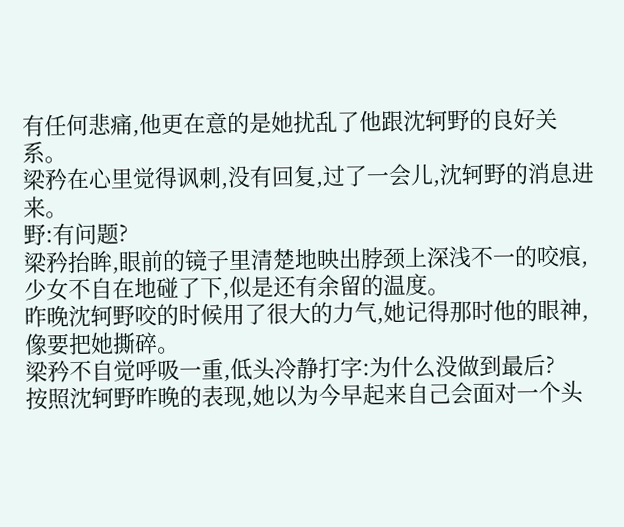有任何悲痛,他更在意的是她扰乱了他跟沈轲野的良好关系。
梁矜在心里觉得讽刺,没有回复,过了一会儿,沈轲野的消息进来。
野:有问题?
梁矜抬眸,眼前的镜子里清楚地映出脖颈上深浅不一的咬痕,少女不自在地碰了下,似是还有余留的温度。
昨晚沈轲野咬的时候用了很大的力气,她记得那时他的眼神,像要把她撕碎。
梁矜不自觉呼吸一重,低头冷静打字:为什么没做到最后?
按照沈轲野昨晚的表现,她以为今早起来自己会面对一个头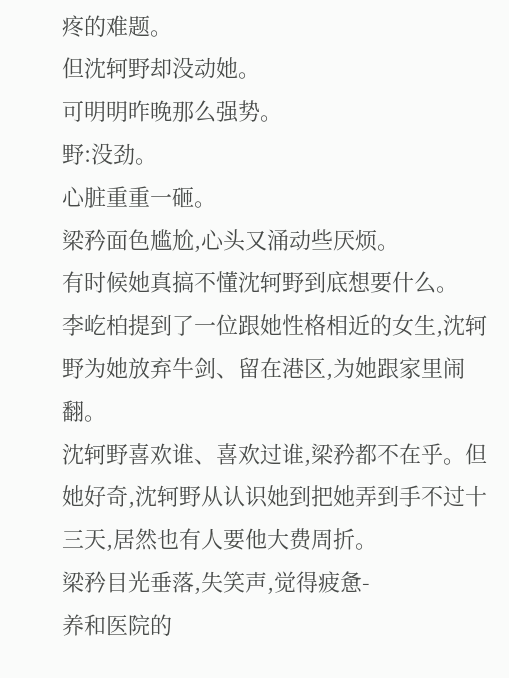疼的难题。
但沈轲野却没动她。
可明明昨晚那么强势。
野:没劲。
心脏重重一砸。
梁矜面色尴尬,心头又涌动些厌烦。
有时候她真搞不懂沈轲野到底想要什么。
李屹柏提到了一位跟她性格相近的女生,沈轲野为她放弃牛剑、留在港区,为她跟家里闹翻。
沈轲野喜欢谁、喜欢过谁,梁矜都不在乎。但她好奇,沈轲野从认识她到把她弄到手不过十三天,居然也有人要他大费周折。
梁矜目光垂落,失笑声,觉得疲惫-
养和医院的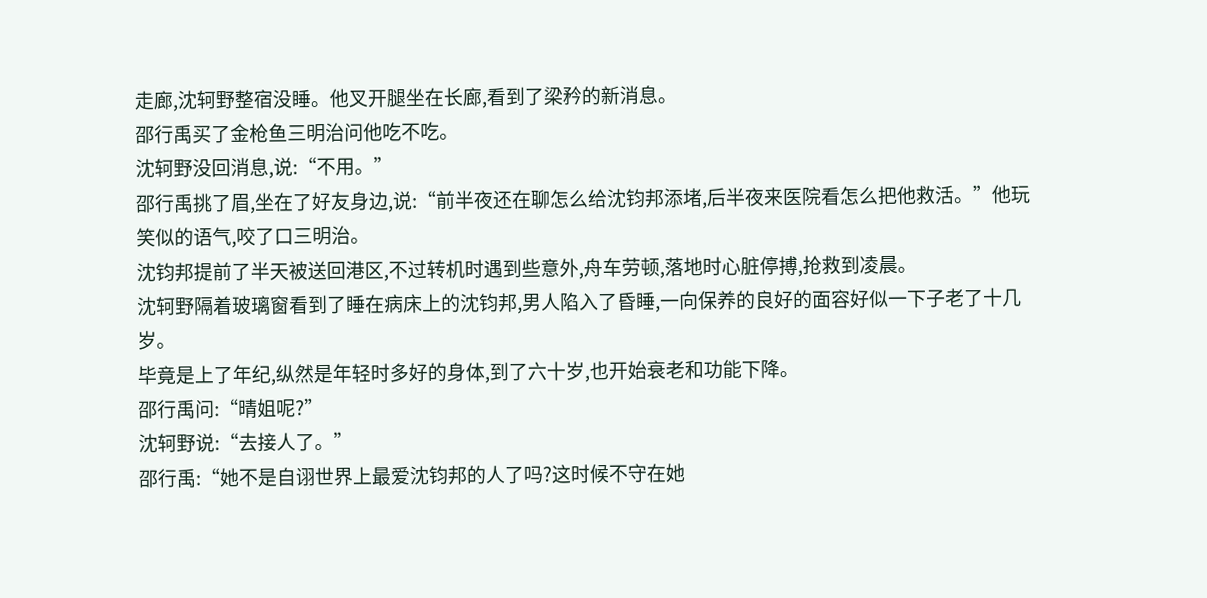走廊,沈轲野整宿没睡。他叉开腿坐在长廊,看到了梁矜的新消息。
邵行禹买了金枪鱼三明治问他吃不吃。
沈轲野没回消息,说:“不用。”
邵行禹挑了眉,坐在了好友身边,说:“前半夜还在聊怎么给沈钧邦添堵,后半夜来医院看怎么把他救活。”他玩笑似的语气,咬了口三明治。
沈钧邦提前了半天被送回港区,不过转机时遇到些意外,舟车劳顿,落地时心脏停搏,抢救到凌晨。
沈轲野隔着玻璃窗看到了睡在病床上的沈钧邦,男人陷入了昏睡,一向保养的良好的面容好似一下子老了十几岁。
毕竟是上了年纪,纵然是年轻时多好的身体,到了六十岁,也开始衰老和功能下降。
邵行禹问:“晴姐呢?”
沈轲野说:“去接人了。”
邵行禹:“她不是自诩世界上最爱沈钧邦的人了吗?这时候不守在她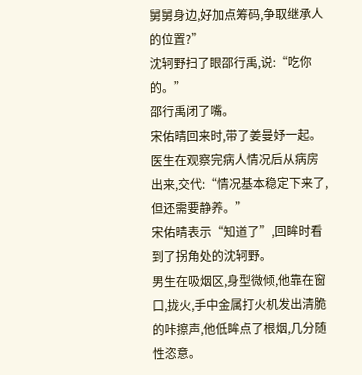舅舅身边,好加点筹码,争取继承人的位置?”
沈轲野扫了眼邵行禹,说:“吃你的。”
邵行禹闭了嘴。
宋佑晴回来时,带了姜曼妤一起。医生在观察完病人情况后从病房出来,交代:“情况基本稳定下来了,但还需要静养。”
宋佑晴表示“知道了”,回眸时看到了拐角处的沈轲野。
男生在吸烟区,身型微倾,他靠在窗口,拢火,手中金属打火机发出清脆的咔擦声,他低眸点了根烟,几分随性恣意。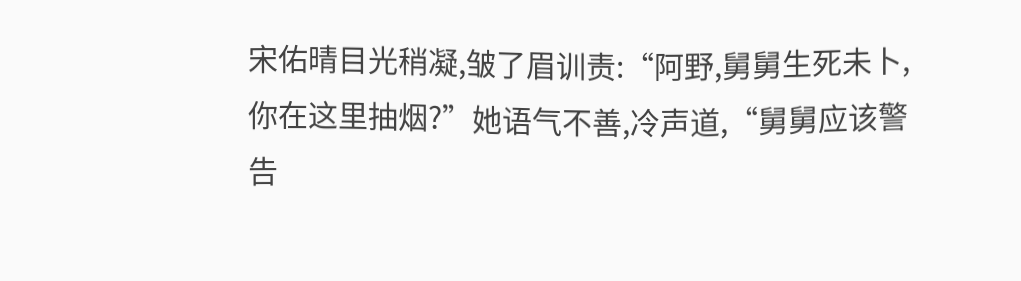宋佑晴目光稍凝,皱了眉训责:“阿野,舅舅生死未卜,你在这里抽烟?”她语气不善,冷声道,“舅舅应该警告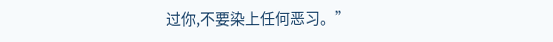过你,不要染上任何恶习。”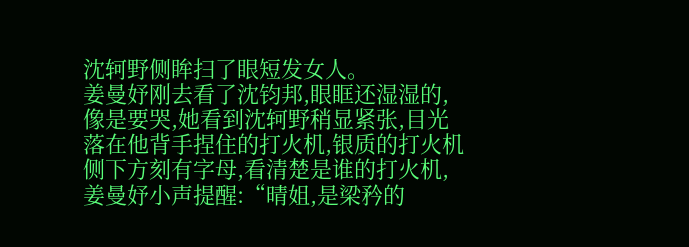沈轲野侧眸扫了眼短发女人。
姜曼妤刚去看了沈钧邦,眼眶还湿湿的,像是要哭,她看到沈轲野稍显紧张,目光落在他背手捏住的打火机,银质的打火机侧下方刻有字母,看清楚是谁的打火机,姜曼妤小声提醒:“晴姐,是梁矜的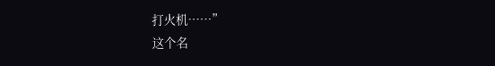打火机……”
这个名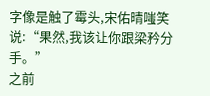字像是触了霉头,宋佑晴嗤笑说:“果然,我该让你跟梁矜分手。”
之前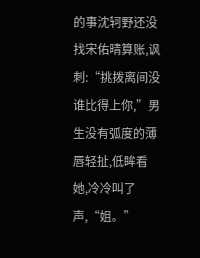的事沈轲野还没找宋佑晴算账,讽刺:“挑拨离间没谁比得上你,”男生没有弧度的薄唇轻扯,低眸看她,冷冷叫了声,“姐。”